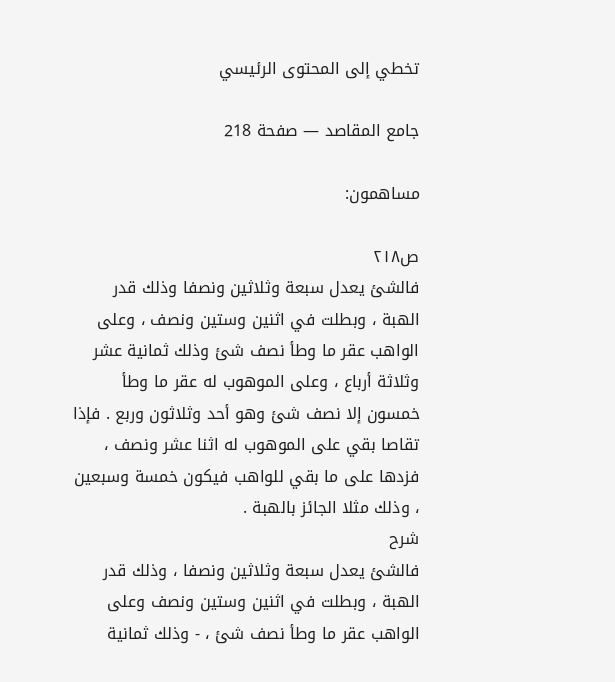تخطي إلى المحتوى الرئيسي

جامع المقاصد — صفحة 218

مساهمون:

ص٢١٨
فالشئ يعدل سبعة وثلاثين ونصفا وذلك قدر الهبة ، وبطلت في اثنين وستين ونصف ، وعلى الواهب عقر ما وطأ نصف شئ وذلك ثمانية عشر وثلاثة أرباع ، وعلى الموهوب له عقر ما وطأ خمسون إلا نصف شئ وهو أحد وثلاثون وربع . فإذا تقاصا بقي على الموهوب له اثنا عشر ونصف ، فزدها على ما بقي للواهب فيكون خمسة وسبعين ، وذلك مثلا الجائز بالهبة .
شرح
فالشئ يعدل سبعة وثلاثين ونصفا ، وذلك قدر الهبة ، وبطلت في اثنين وستين ونصف وعلى الواهب عقر ما وطأ نصف شئ ، - وذلك ثمانية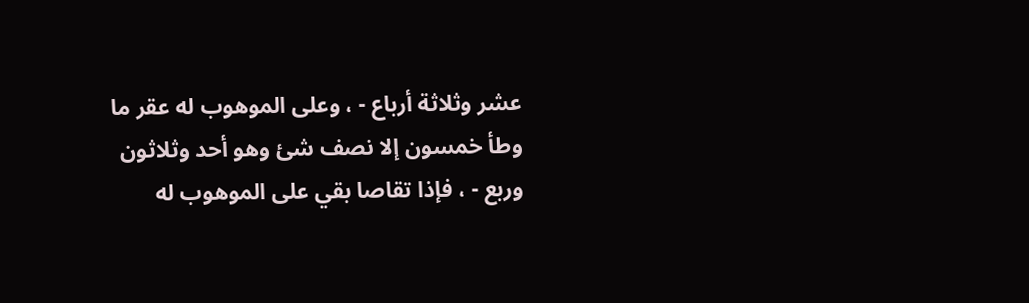عشر وثلاثة أرباع - ، وعلى الموهوب له عقر ما وطأ خمسون إلا نصف شئ وهو أحد وثلاثون وربع - ، فإذا تقاصا بقي على الموهوب له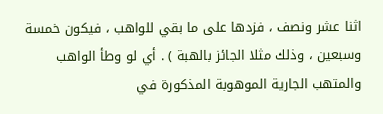اثنا عشر ونصف ، فزدها على ما بقي للواهب ، فيكون خمسة وسبعين ، وذلك مثلا الجائز بالهبة ) . أي لو وطأ الواهب والمتهب الجارية الموهوبة المذكورة في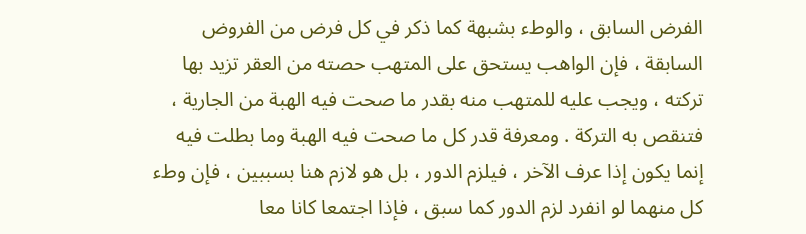الفرض السابق ، والوطء بشبهة كما ذكر في كل فرض من الفروض السابقة ، فإن الواهب يستحق على المتهب حصته من العقر تزيد بها تركته ، ويجب عليه للمتهب منه بقدر ما صحت فيه الهبة من الجارية ، فتنقص به التركة . ومعرفة قدر كل ما صحت فيه الهبة وما بطلت فيه إنما يكون إذا عرف الآخر ، فيلزم الدور ، بل هو لازم هنا بسببين ، فإن وطء كل منهما لو انفرد لزم الدور كما سبق ، فإذا اجتمعا كانا معا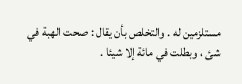مستلزمين له . والتخلص بأن يقال : صحت الهبة في شئ ، وبطلت في مائة إلا شيئا .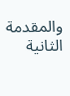والمقدمة الثانية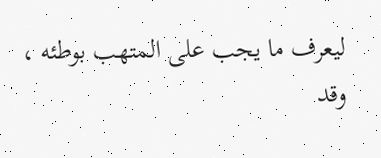ليعرف ما يجب على المتهب بوطئه ، وقد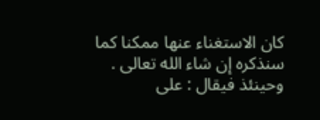كان الاستغناء عنها ممكنا كما سنذكره إن شاء الله تعالى . وحينئذ فيقال : على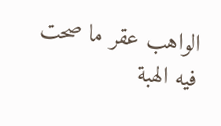الواهب عقر ما صحت فيه الهبة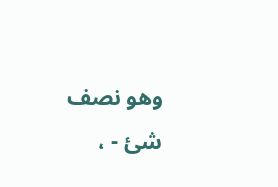وهو نصف شئ - ،